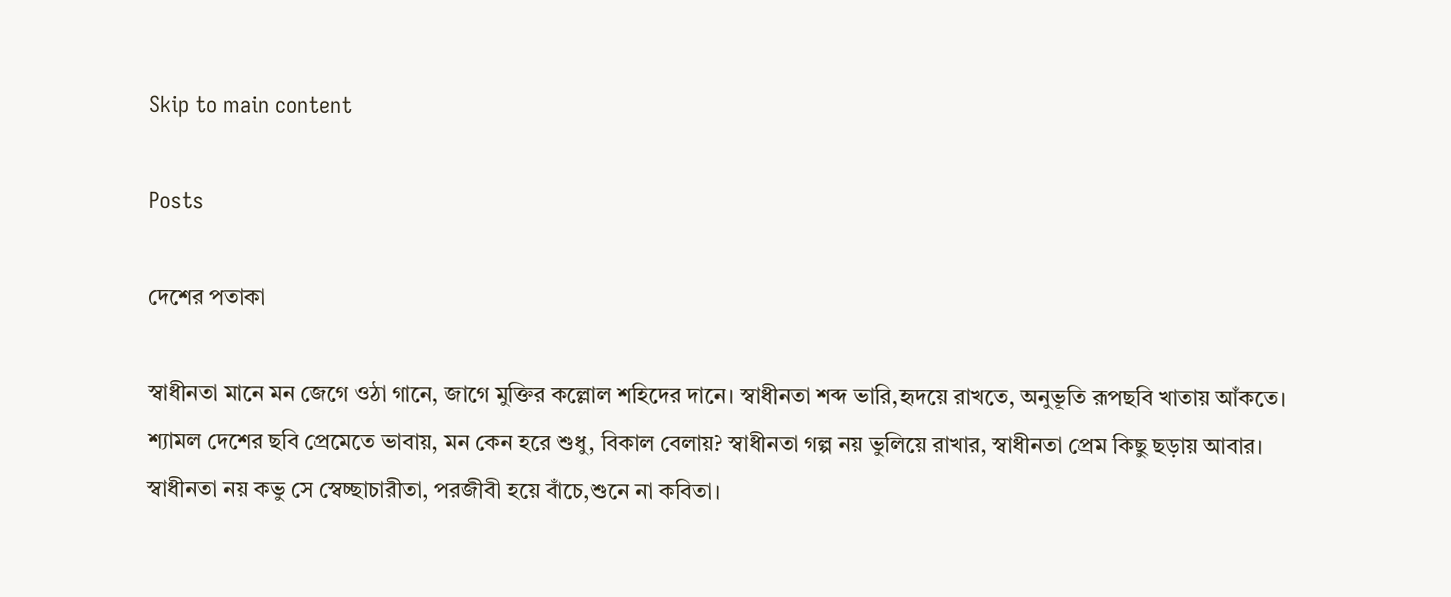Skip to main content

Posts

দেশের পতাকা

স্বাধীনতা মানে মন জেগে ওঠা গানে, জাগে মুক্তির কল্লোল শহিদের দানে। স্বাধীনতা শব্দ ভারি,হৃদয়ে রাখতে, অনুভূতি রূপছবি খাতায় আঁকতে। শ্যামল দেশের ছবি প্রেমেতে ভাবায়, মন কেন হরে শুধু, বিকাল বেলায়? স্বাধীনতা গল্প নয় ভুলিয়ে রাখার, স্বাধীনতা প্রেম কিছু ছড়ায় আবার। স্বাধীনতা নয় কভু সে স্বেচ্ছাচারীতা, পরজীবী হয়ে বাঁচে,শুনে না কবিতা।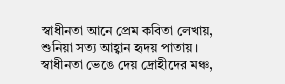স্বাধীনতা আনে প্রেম কবিতা লেখায়, শুনিয়া সত্য আহ্বান হৃদয় পাতায়। স্বাধীনতা ভেঙে দেয় দ্রোহীদের মঞ্চ,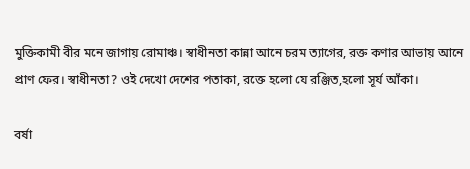মুক্তিকামী বীর মনে জাগায় রোমাঞ্চ। স্বাধীনতা কান্না আনে চরম ত্যাগের, রক্ত কণার আভায় আনে প্রাণ ফের। স্বাধীনতা? ওই দেখো দেশের পতাকা, রক্তে হলো যে রঞ্জিত,হলো সূর্য আঁকা।

বর্ষা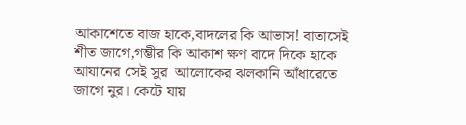আকাশেতে বাজ হাকে,বাদলের কি আভাস! বাতাসেই শীত জাগে,গম্ভীর কি আকাশ ক্ষণ বাদে দিকে হাকে আযানের সেই সুর  আলোকের ঝলকানি আঁধারেতে জাগে নুর। কেটে যায়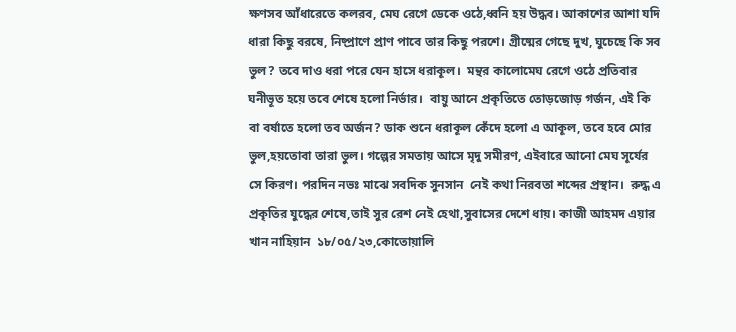ক্ষণসব আঁধারেতে কলরব, মেঘ রেগে ডেকে ওঠে,ধ্বনি হয় উদ্ধব। আকাশের আশা যদি ধারা কিছু বরষে, নিষ্প্রাণে প্রাণ পাবে তার কিছু পরশে। গ্রীষ্মের গেছে দুখ, ঘুচেছে কি সব ভুল? তবে দাও ধরা পরে যেন হাসে ধরাকূল।  মন্থর কালোমেঘ রেগে ওঠে প্রতিবার ঘনীভূত হয়ে তবে শেষে হলো নির্ভার।  বায়ু আনে প্রকৃতিতে তোড়জোড় গর্জন, এই কি বা বর্ষাতে হলো তব অর্জন? ডাক শুনে ধরাকূল কেঁদে হলো এ আকূল, তবে হবে মোর ভুল,হয়তোবা তারা ভুল। গল্পের সমতায় আসে মৃদু সমীরণ, এইবারে আনো মেঘ সূর্যের সে কিরণ। পরদিন নভঃ মাঝে সবদিক সুনসান  নেই কথা নিরবতা শব্দের প্রস্থান।  রুদ্ধ এ প্রকৃতির যুদ্ধের শেষে,তাই সুর রেশ নেই হেথা,সুবাসের দেশে ধায়। কাজী আহমদ এয়ার খান নাহিয়ান  ১৮/০৫/২৩,কোতোয়ালি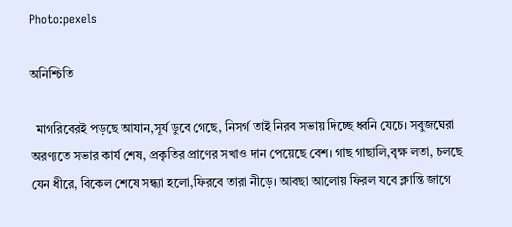Photo:pexels

অনিশ্চিতি

  মাগরিবেরই পড়ছে আযান,সূর্য ডুবে গেছে, নিসর্গ তাই নিরব সভায় দিচ্ছে ধ্বনি যেচে। সবুজঘেরা অরণ্যতে সভার কার্য শেষ, প্রকৃতির প্রাণের সখাও দান পেয়েছে বেশ। গাছ গাছালি,বৃক্ষ লতা, চলছে যেন ধীরে, বিকেল শেষে সন্ধ্যা হলো,ফিরবে তারা নীড়ে। আবছা আলোয় ফিরল যবে ক্লান্তি জাগে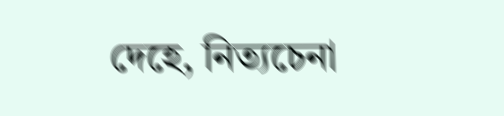দেহে, নিত্যচেনা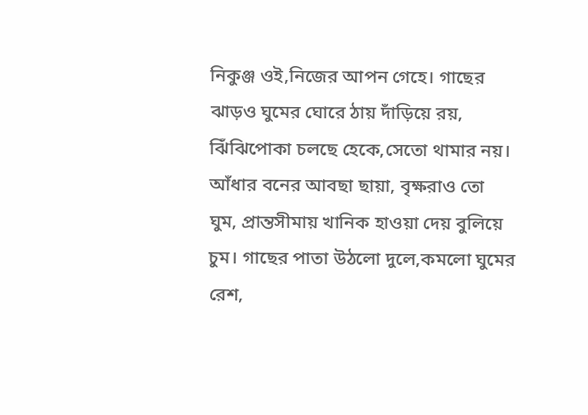নিকুঞ্জ ওই,নিজের আপন গেহে। গাছের ঝাড়ও ঘুমের ঘোরে ঠায় দাঁড়িয়ে রয়, ঝিঁঝিপোকা চলছে হেকে,সেতো থামার নয়। আঁধার বনের আবছা ছায়া, বৃক্ষরাও তো ঘুম, প্রান্তসীমায় খানিক হাওয়া দেয় বুলিয়ে চুম। গাছের পাতা উঠলো দুলে,কমলো ঘুমের রেশ,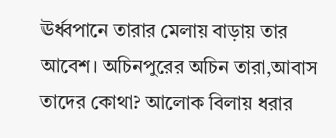ঊর্ধ্বপানে তারার মেলায় বাড়ায় তার আবেশ। অচিনপুরের অচিন তারা,আবাস তাদের কোথা? আলোক বিলায় ধরার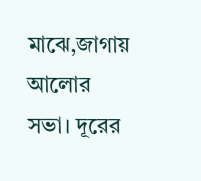মাঝে,জাগায় আলোর সভা। দূরের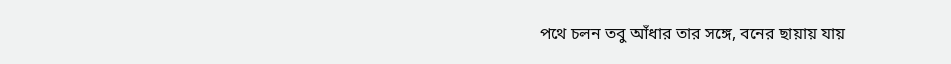পথে চলন তবু আঁধার তার সঙ্গে, বনের ছায়ায় যায়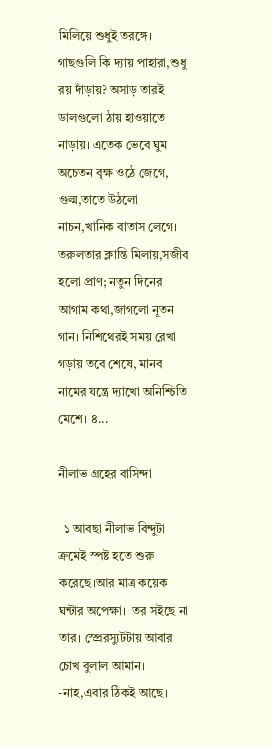মিলিয়ে শুধুই তরঙ্গে। গাছগুলি কি দ্যায় পাহারা,শুধু রয় দাঁড়ায়? অসাড় তারই ডালগুলো ঠায় হাওয়াতে নাড়ায়। এতেক ভেবে ঘুম অচেতন বৃক্ষ ওঠে জেগে, গুল্ম,তাতে উঠলো নাচন,খানিক বাতাস লেগে। তরুলতার ক্লান্তি মিলায়,সজীব হলো প্রাণ; নতুন দিনের আগাম কথা,জাগলো নূতন গান। নিশিথেরই সময় রেখা গড়ায় তবে শেষে, মানব নামের যন্ত্রে দ্যাখো অনিশ্চিতি মেশে। ৪...

নীলাভ গ্রহের বাসিন্দা

  ১ আবছা নীলাভ বিন্দুটা ক্রমেই স্পষ্ট হতে শুরু করেছে।আর মাত্র কয়েক ঘন্টার অপেক্ষা।  তর সইছে না তার। স্প্রেরস্যুটটায় আবার চোখ বুলাল আমান। -নাহ,এবার ঠিকই আছে।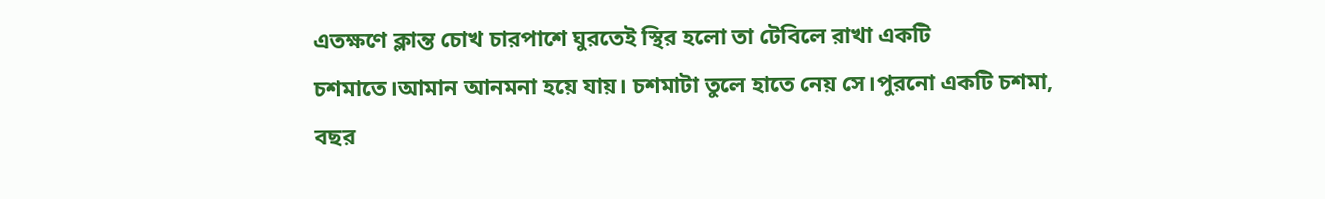এতক্ষণে ক্লান্ত চোখ চারপাশে ঘুরতেই স্থির হলো তা টেবিলে রাখা একটি চশমাতে।আমান আনমনা হয়ে যায়। চশমাটা তুলে হাতে নেয় সে।পুরনো একটি চশমা, বছর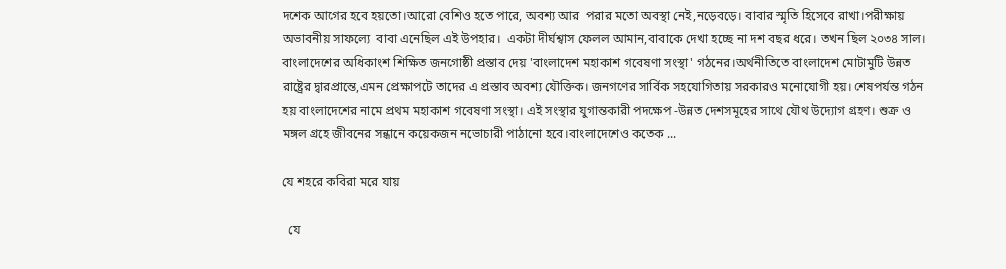দশেক আগের হবে হয়তো।আরো বেশিও হতে পারে, অবশ্য আর  পরার মতো অবস্থা নেই,নড়েবড়ে। বাবার স্মৃতি হিসেবে রাখা।পরীক্ষায় অভাবনীয় সাফল্যে  বাবা এনেছিল এই উপহার।  একটা দীর্ঘশ্বাস ফেলল আমান,বাবাকে দেখা হচ্ছে না দশ বছর ধরে। তখন ছিল ২০৩৪ সাল। বাংলাদেশের অধিকাংশ শিক্ষিত জনগোষ্ঠী প্রস্তাব দেয় 'বাংলাদেশ মহাকাশ গবেষণা সংস্থা' গঠনের।অর্থনীতিতে বাংলাদেশ মোটামুটি উন্নত রাষ্ট্রের দ্বারপ্রান্তে,এমন প্রেক্ষাপটে তাদের এ প্রস্তাব অবশ্য যৌক্তিক। জনগণের সার্বিক সহযোগিতায় সরকারও মনোযোগী হয়। শেষপর্যন্ত গঠন হয় বাংলাদেশের নামে প্রথম মহাকাশ গবেষণা সংস্থা। এই সংস্থার যুগান্তকারী পদক্ষেপ -উন্নত দেশসমূহের সাথে যৌথ উদ্যোগ গ্রহণ। শুক্র ও মঙ্গল গ্রহে জীবনের সন্ধানে কয়েকজন নভোচারী পাঠানো হবে।বাংলাদেশেও কতেক ...

যে শহরে কবিরা মরে যায়

  যে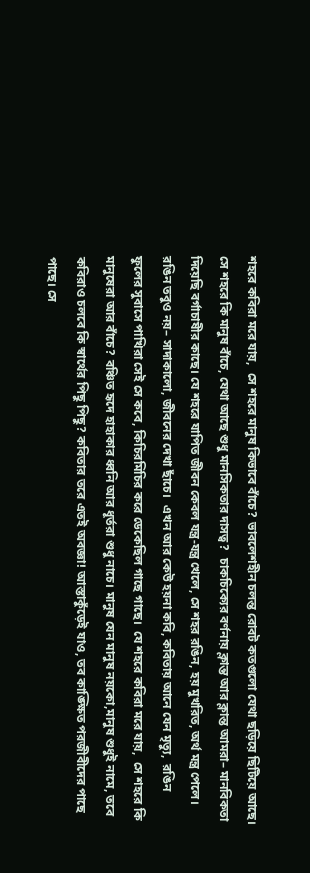শহরে কবিরা মরে যায়,  সে শহরে মানুষ কিভাবে বাঁচে? ভাবলেশহীন চলন্ত রোবট কতগুলো যেথা ছড়িয়ে ছিটিয়ে আছে।  সে শহরে কি মানুষ বাঁচে, যেথা আছে শুধু মানসিকতার দাসত্ব?  চাকচিক্যের বর্ণনায় ক্লান্ত আর ক্লান্ত আমরা– মানবিকতা দিয়েছি বর্গাচাষীর কাছে। যে শহরে যাপিত জীবন কেবল যন্ত্র-যন্ত্র খেলে, সে শহর রঙিন, হয় মুখরিত, অর্থ মন্ত্র পেলে। রঙিন তবুও নয়– সাদাকালো, জীবনের দেখা ছাঁচে।  এখন আর কেউ হয়না কবি, কবিতায় আনে যেন মৃত্যু,  রঙিন ফুলের সুবাসে পাখিরা সেই সে কবে, কিচিরমিচির করে ডেকেছিল গাছে গাছে।  যে শহরে কবিরা মরে যায়,  সে শহরে কি মানুষেরা আর বাঁচে? বঞ্চিত হৃদে হাহাকার ধ্বনি আর ধূর্তরা শুধু নাচে। মানুষ যেন মানুষ নয়কো,মানুষ শুধুই নামে, তবে কবিরাও চলবে কি স্বার্থের পিছু পিছু? কবিতার তরে এতই অবজ্ঞা! আস্তাকুঁড়েই যাও, তব কাঙ্ক্ষিত পরজীবীদের পাছে পাছে। সে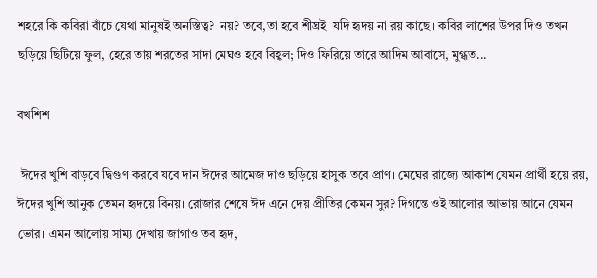শহরে কি কবিরা বাঁচে যেথা মানুষই অনস্তিত্ব?  নয়? তবে,তা হবে শীঘ্রই  যদি হৃদয় না রয় কাছে। কবির লাশের উপর দিও তখন  ছড়িয়ে ছিটিয়ে ফুল, হেরে তায় শরতের সাদা মেঘও হবে বিহ্বল; দিও ফিরিয়ে তারে আদিম আবাসে, মুগ্ধত...

বখশিশ

 ঈদের খুশি বাড়বে দ্বিগুণ করবে যবে দান ঈদের আমেজ দাও ছড়িয়ে হাসুক তবে প্রাণ। মেঘের রাজ্যে আকাশ যেমন প্রার্থী হয়ে রয়, ঈদের খুশি আনুক তেমন হৃদয়ে বিনয়। রোজার শেষে ঈদ এনে দেয় প্রীতির কেমন সুর? দিগন্তে ওই আলোর আভায় আনে যেমন ভোর। এমন আলোয় সাম্য দেখায় জাগাও তব হৃদ,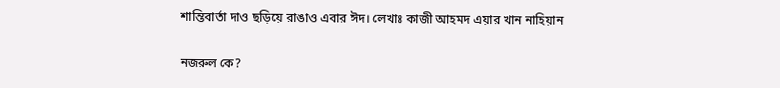শান্তিবার্তা দাও ছড়িয়ে রাঙাও এবার ঈদ। লেখাঃ কাজী আহমদ এয়ার খান নাহিয়ান

নজরুল কে?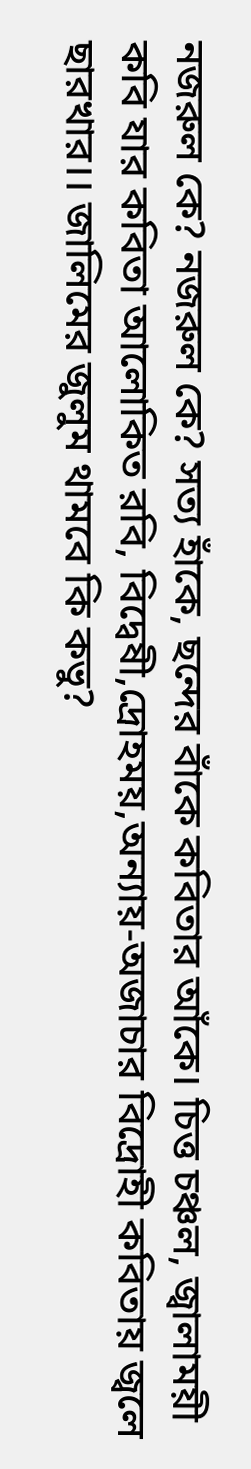নজরুল কে? নজরুল কে? সত্য হাঁকে, ছন্দের বাঁকে কবিতার আঁকে। চিত্ত চঞ্চল, জ্বালাময়ী কবি যার কবিতা আলোকিত রবি, বিদ্বেষী,দ্রোহময়,অন্যায়-অজাচার বিদ্রোহী কবিতায় জ্বলে ছারখার।। জালিমের জুলুম থামবে কি কভু?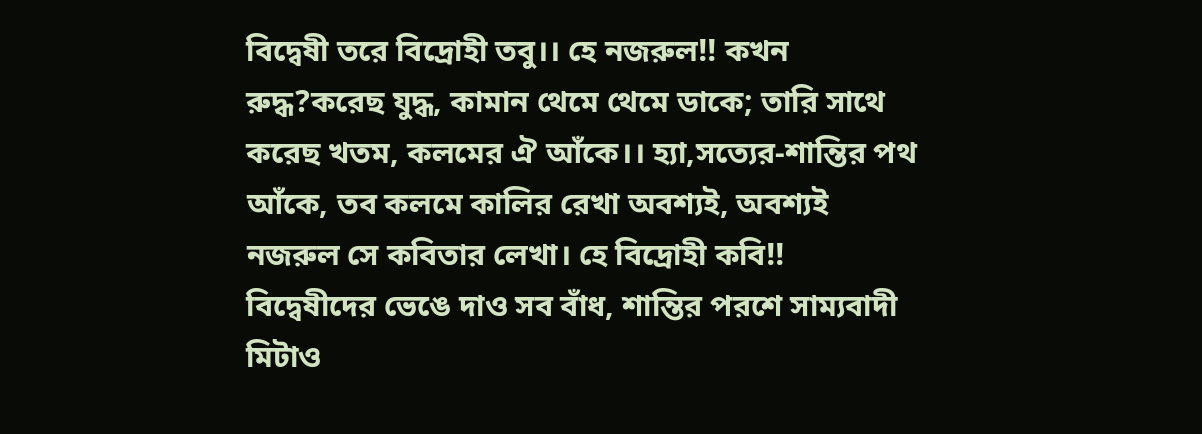বিদ্বেষী তরে বিদ্রোহী তবু।। হে নজরুল!! কখন রুদ্ধ?করেছ যুদ্ধ, কামান থেমে থেমে ডাকে; তারি সাথে করেছ খতম, কলমের ঐ আঁকে।। হ্যা,সত্যের-শান্তির পথ আঁকে, তব কলমে কালির রেখা অবশ্যই, অবশ্যই নজরুল সে কবিতার লেখা। হে বিদ্রোহী কবি!! বিদ্বেষীদের ভেঙে দাও সব বাঁধ, শান্তির পরশে সাম্যবাদী মিটাও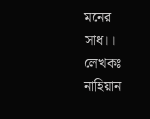মনের সাধ।। লেখকঃ নাহিয়ান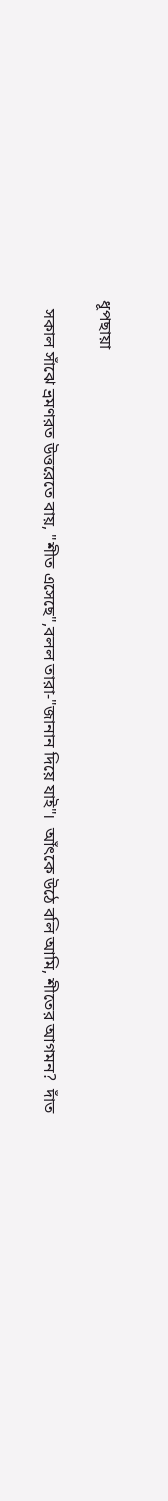ধূপছায়া

  সকাল সাঁঝে ভ্রমণরত উত্তরেতে বায়, "শীত এসেছে",বলল তারা-"জানান দিয়ে যাই"।  আঁৎকে উঠে বলি আমি, শীতের আগমন?  দাঁত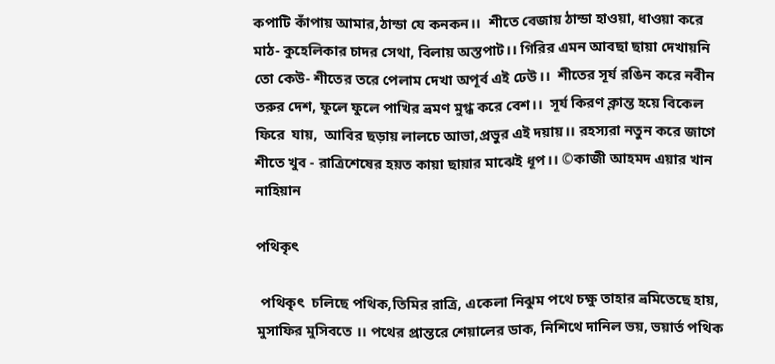কপাটি কাঁপায় আমার,ঠান্ডা যে কনকন।।  শীতে বেজায় ঠান্ডা হাওয়া, ধাওয়া করে মাঠ- কুহেলিকার চাদর সেথা, বিলায় অস্তপাট।। গিরির এমন আবছা ছায়া দেখায়নি তো কেউ- শীতের তরে পেলাম দেখা অপূর্ব এই ঢেউ।।  শীতের সূর্য রঙিন করে নবীন তরুর দেশ, ফুলে ফুলে পাখির ভ্রমণ মুগ্ধ করে বেশ।।  সূর্য কিরণ ক্লান্ত হয়ে বিকেল ফিরে  যায়,  আবির ছড়ায় লালচে আভা,প্রভুর এই দয়ায়।। রহস্যরা নতুন করে জাগে শীতে খুব - রাত্রিশেষের হয়ত কায়া ছায়ার মাঝেই ধূপ।। ©কাজী আহমদ এয়ার খান নাহিয়ান

পথিকৃৎ

 পথিকৃৎ  চলিছে পথিক,তিমির রাত্রি, একেলা নিঝুম পথে চক্ষু তাহার ভ্রমিতেছে হায়, মুসাফির মুসিবতে ।। পথের প্রান্তরে শেয়ালের ডাক, নিশিথে দানিল ভয়, ভয়ার্ত পথিক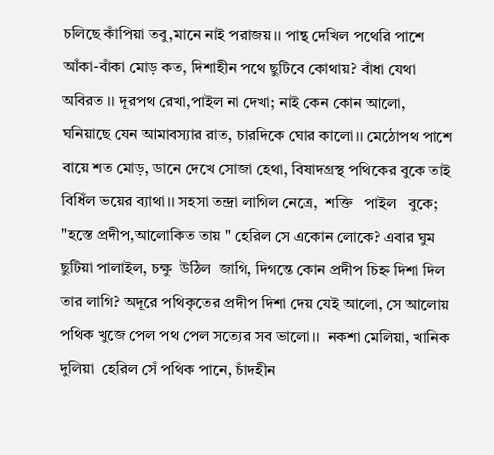চলিছে কাঁপিয়া তবু,মানে নাই পরাজয়।। পান্থ দেখিল পথেরি পাশে আঁকা-বাঁকা মোড় কত, দিশাহীন পথে ছুটিবে কোথায়? বাঁধা যেথা অবিরত ।। দূরপথ রেখা,পাইল না দেখা; নাই কেন কোন আলো, ঘনিয়াছে যেন আমাবস্যার রাত, চারদিকে ঘোর কালো।। মেঠোপথ পাশে বায়ে শত মোড়, ডানে দেখে সোজা হেথা, বিষাদগ্রস্থ পথিকের বুকে তাই বিধিঁল ভয়ের ব্যাথা।। সহসা তন্দ্রা লাগিল নেত্রে,  শক্তি   পাইল   বুকে; "হস্তে প্রদীপ,আলোকিত তায় " হেরিল সে একোন লোকে? এবার ঘুম ছুটিয়া পালাইল, চক্ষু  উঠিল  জাগি, দিগন্তে কোন প্রদীপ চিহ্ন দিশা দিল তার লাগি? অদূরে পথিকৃতের প্রদীপ দিশা দেয় যেই আলো, সে আলোয় পথিক খুজে পেল পথ পেল সত্যের সব ভালো।।  নকশা মেলিয়া, খানিক দুলিয়া  হেরিল সেঁ পথিক পানে, চাঁদহীন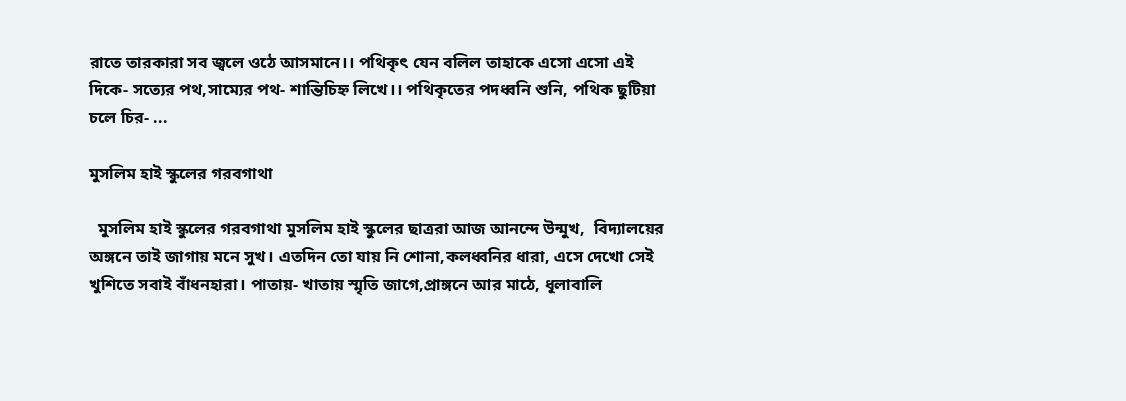রাতে তারকারা সব জ্বলে ওঠে আসমানে।। পথিকৃৎ যেন বলিল তাহাকে এসো এসো এই দিকে- সত্যের পথ,সাম্যের পথ- শান্তিচিহ্ন লিখে।। পথিকৃতের পদধ্বনি শুনি, পথিক ছুটিয়া চলে চির- ...

মুসলিম হাই স্কুলের গরবগাথা

  মুসলিম হাই স্কুলের গরবগাথা মুসলিম হাই স্কুলের ছাত্ররা আজ আনন্দে উন্মুখ,  বিদ্যালয়ের অঙ্গনে তাই জাগায় মনে সুখ। এতদিন তো যায় নি শোনা,কলধ্বনির ধারা, এসে দেখো সেই খুশিতে সবাই বাঁধনহারা। পাতায়- খাতায় স্মৃতি জাগে,প্রাঙ্গনে আর মাঠে, ধূলাবালি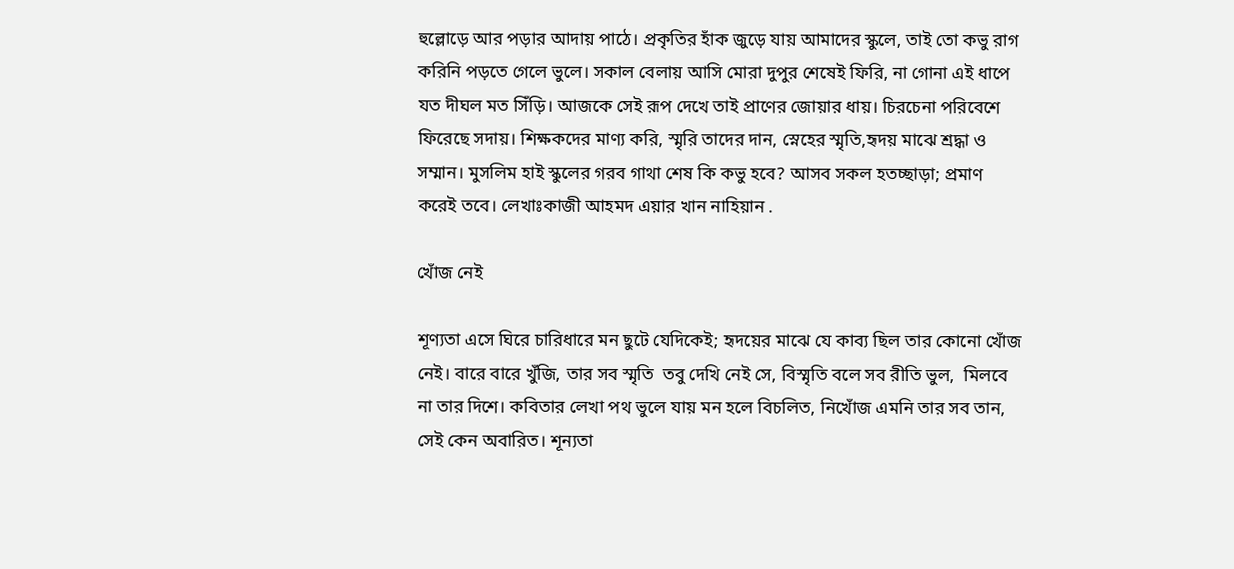হুল্লোড়ে আর পড়ার আদায় পাঠে। প্রকৃতির হাঁক জুড়ে যায় আমাদের স্কুলে, তাই তো কভু রাগ করিনি পড়তে গেলে ভুলে। সকাল বেলায় আসি মোরা দুপুর শেষেই ফিরি, না গোনা এই ধাপে যত দীঘল মত সিঁড়ি। আজকে সেই রূপ দেখে তাই প্রাণের জোয়ার ধায়। চিরচেনা পরিবেশে ফিরেছে সদায়। শিক্ষকদের মাণ্য করি, স্মৃরি তাদের দান, স্নেহের স্মৃতি,হৃদয় মাঝে শ্রদ্ধা ও সম্মান। মুসলিম হাই স্কুলের গরব গাথা শেষ কি কভু হবে? আসব সকল হতচ্ছাড়া; প্রমাণ করেই তবে। লেখাঃকাজী আহমদ এয়ার খান নাহিয়ান .

খোঁজ নেই

শূণ্যতা এসে ঘিরে চারিধারে মন ছুটে যেদিকেই; হৃদয়ের মাঝে যে কাব্য ছিল তার কোনো খোঁজ নেই। বারে বারে খুঁজি, তার সব স্মৃতি  তবু দেখি নেই সে, বিস্মৃতি বলে সব রীতি ভুল,  মিলবে না তার দিশে। কবিতার লেখা পথ ভুলে যায় মন হলে বিচলিত, নিখোঁজ এমনি তার সব তান, সেই কেন অবারিত। শূন্যতা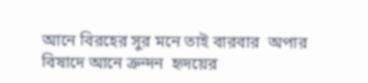আনে বিরহের সুর মনে তাই বারবার  অপার বিষাদে আনে ক্রন্দন  হৃদয়ের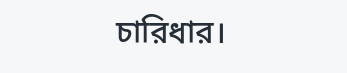চারিধার।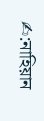✍:নাহিয়ান